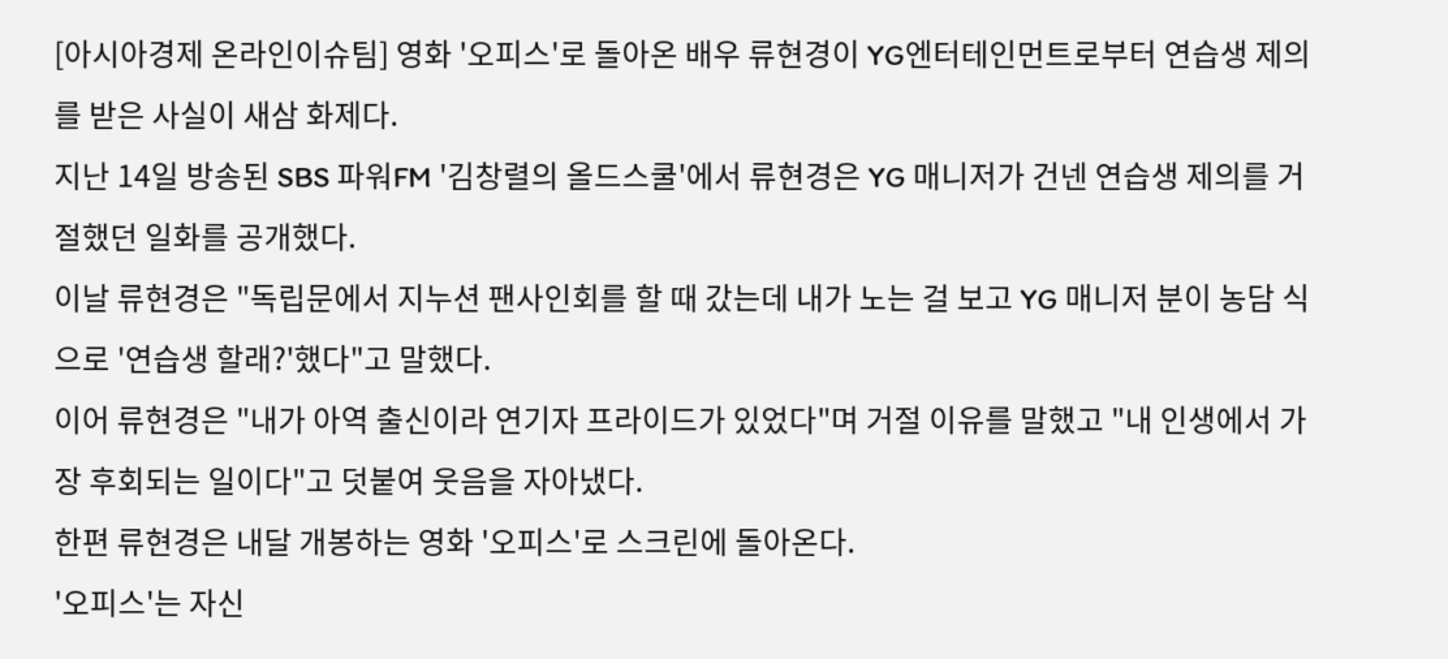[아시아경제 온라인이슈팀] 영화 '오피스'로 돌아온 배우 류현경이 YG엔터테인먼트로부터 연습생 제의를 받은 사실이 새삼 화제다.
지난 14일 방송된 SBS 파워FM '김창렬의 올드스쿨'에서 류현경은 YG 매니저가 건넨 연습생 제의를 거절했던 일화를 공개했다.
이날 류현경은 "독립문에서 지누션 팬사인회를 할 때 갔는데 내가 노는 걸 보고 YG 매니저 분이 농담 식으로 '연습생 할래?'했다"고 말했다.
이어 류현경은 "내가 아역 출신이라 연기자 프라이드가 있었다"며 거절 이유를 말했고 "내 인생에서 가장 후회되는 일이다"고 덧붙여 웃음을 자아냈다.
한편 류현경은 내달 개봉하는 영화 '오피스'로 스크린에 돌아온다.
'오피스'는 자신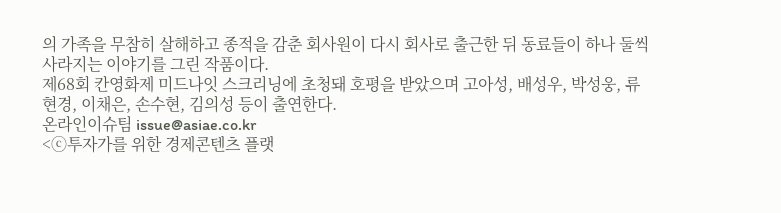의 가족을 무참히 살해하고 종적을 감춘 회사원이 다시 회사로 출근한 뒤 동료들이 하나 둘씩 사라지는 이야기를 그린 작품이다.
제68회 칸영화제 미드나잇 스크리닝에 초청돼 호평을 받았으며 고아성, 배성우, 박성웅, 류현경, 이채은, 손수현, 김의성 등이 출연한다.
온라인이슈팀 issue@asiae.co.kr
<ⓒ투자가를 위한 경제콘텐츠 플랫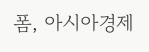폼, 아시아경제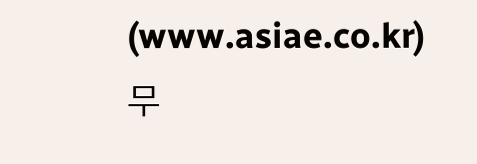(www.asiae.co.kr) 무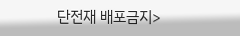단전재 배포금지>